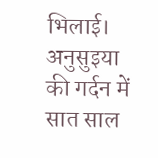भिलाई। अनुसुइया की गर्दन में सात साल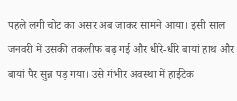पहले लगी चोट का असर अब जाकर सामने आया। इसी साल जनवरी में उसकी तकलीफ बढ़ गई और धीरे-धीरे बायां हाथ और बायां पैर सुन्न पड़ गया। उसे गंभीर अवस्था में हाईटेक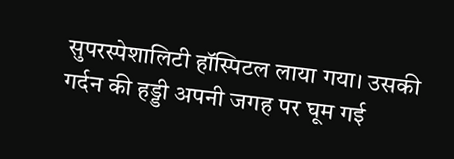सुपरस्पेशालिटी हॉस्पिटल लाया गया। उसकी गर्दन की हड्डी अपनी जगह पर घूम गई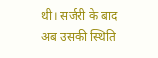थी। सर्जरी के बाद अब उसकी स्थिति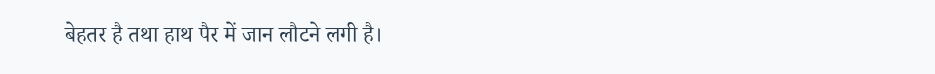बेहतर है तथा हाथ पैर में जान लौटने लगी है।